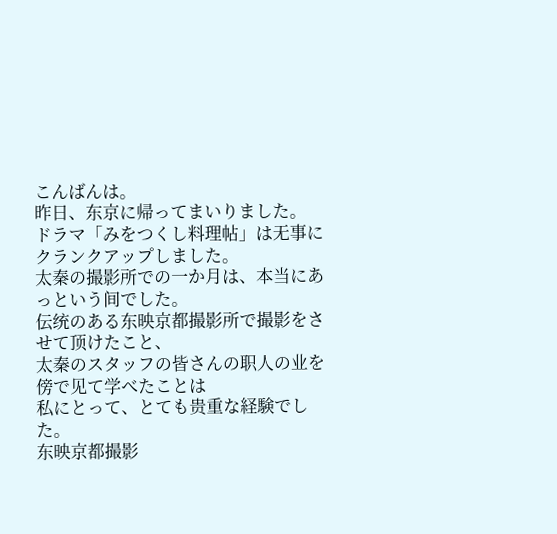こんばんは。
昨日、东京に帰ってまいりました。
ドラマ「みをつくし料理帖」は无事にクランクアップしました。
太秦の撮影所での一か月は、本当にあっという间でした。
伝统のある东映京都撮影所で撮影をさせて顶けたこと、
太秦のスタッフの皆さんの职人の业を傍で见て学べたことは
私にとって、とても贵重な経験でした。
东映京都撮影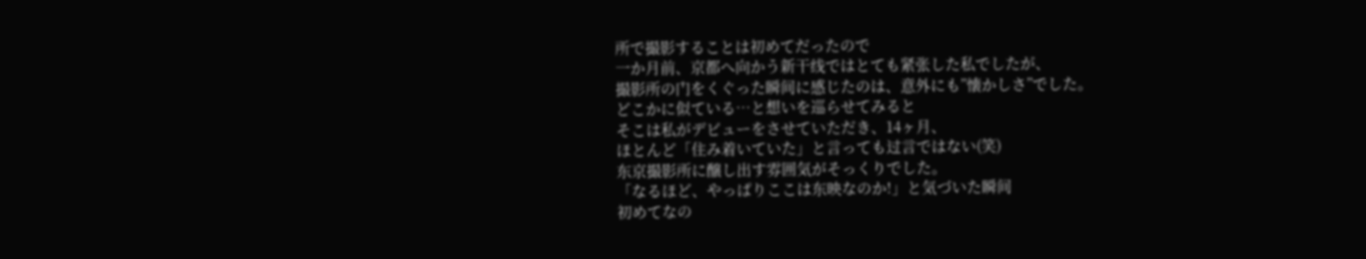所で撮影することは初めてだったので
一か月前、京都へ向かう新干线ではとても紧张した私でしたが、
撮影所の门をくぐった瞬间に感じたのは、意外にも”懐かしさ”でした。
どこかに似ている…と想いを巡らせてみると
そこは私がデビューをさせていただき、14ヶ月、
ほとんど「住み着いていた」と言っても过言ではない(笑)
东京撮影所に醸し出す雰囲気がそっくりでした。
「なるほど、やっぱりここは东映なのか!」と気づいた瞬间
初めてなの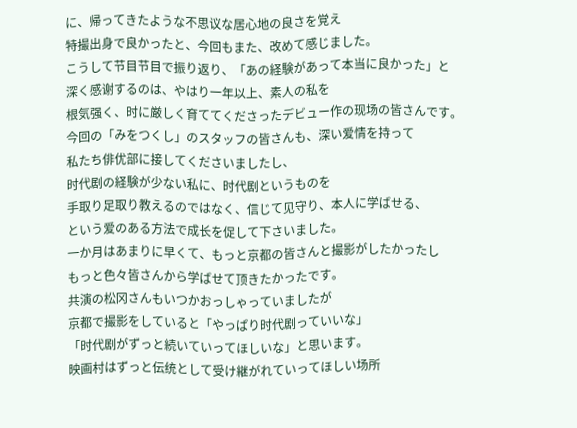に、帰ってきたような不思议な居心地の良さを覚え
特撮出身で良かったと、今回もまた、改めて感じました。
こうして节目节目で振り返り、「あの経験があって本当に良かった」と
深く感谢するのは、やはり一年以上、素人の私を
根気强く、时に厳しく育ててくださったデビュー作の现场の皆さんです。
今回の「みをつくし」のスタッフの皆さんも、深い爱情を持って
私たち俳优部に接してくださいましたし、
时代剧の経験が少ない私に、时代剧というものを
手取り足取り教えるのではなく、信じて见守り、本人に学ばせる、
という爱のある方法で成长を促して下さいました。
一か月はあまりに早くて、もっと京都の皆さんと撮影がしたかったし
もっと色々皆さんから学ばせて顶きたかったです。
共演の松冈さんもいつかおっしゃっていましたが
京都で撮影をしていると「やっぱり时代剧っていいな」
「时代剧がずっと続いていってほしいな」と思います。
映画村はずっと伝统として受け継がれていってほしい场所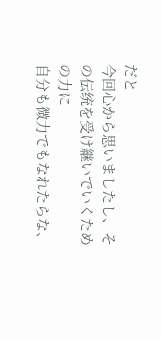だと
今回心から思いましたし、その伝统を受け継いでいくための力に
自分も微力でもなれたらな、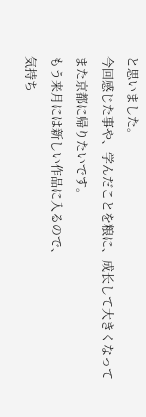と思いました。
今回感じた事や、学んだことを粮に、成长して大きくなって
また京都に帰りたいです。
もう来月には新しい作品に入るので、
気持ち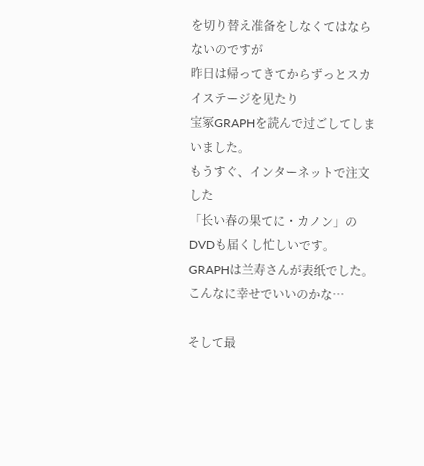を切り替え准备をしなくてはならないのですが
昨日は帰ってきてからずっとスカイステージを见たり
宝冢GRAPHを読んで过ごしてしまいました。
もうすぐ、インターネットで注文した
「长い春の果てに・カノン」のDVDも届くし忙しいです。
GRAPHは兰寿さんが表纸でした。
こんなに幸せでいいのかな…

そして最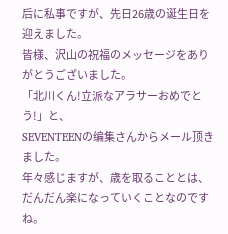后に私事ですが、先日26歳の诞生日を迎えました。
皆様、沢山の祝福のメッセージをありがとうございました。
「北川くん!立派なアラサーおめでとう!」と、
SEVENTEENの编集さんからメール顶きました。
年々感じますが、歳を取ることとは、
だんだん楽になっていくことなのですね。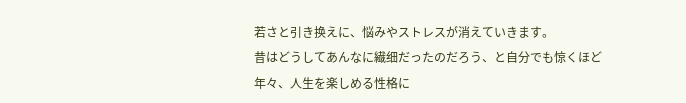若さと引き换えに、悩みやストレスが消えていきます。
昔はどうしてあんなに繊细だったのだろう、と自分でも惊くほど
年々、人生を楽しめる性格に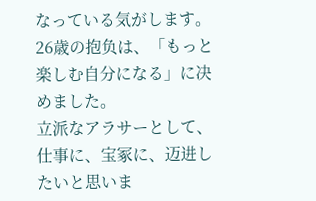なっている気がします。
26歳の抱负は、「もっと楽しむ自分になる」に决めました。
立派なアラサーとして、仕事に、宝冢に、迈进したいと思いま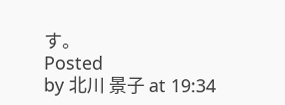す。
Posted
by 北川 景子 at 19:34